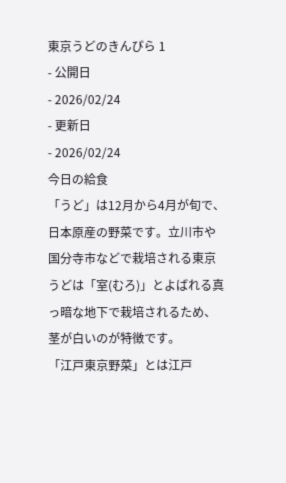東京うどのきんぴら 1
- 公開日
- 2026/02/24
- 更新日
- 2026/02/24
今日の給食
「うど」は12月から4月が旬で、日本原産の野菜です。立川市や国分寺市などで栽培される東京うどは「室(むろ)」とよばれる真っ暗な地下で栽培されるため、茎が白いのが特徴です。
「江戸東京野菜」とは江戸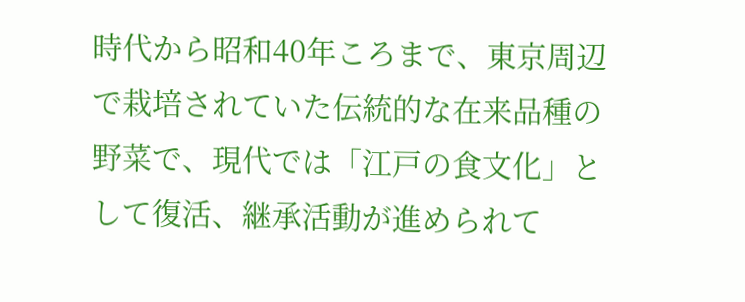時代から昭和40年ころまで、東京周辺で栽培されていた伝統的な在来品種の野菜で、現代では「江戸の食文化」として復活、継承活動が進められて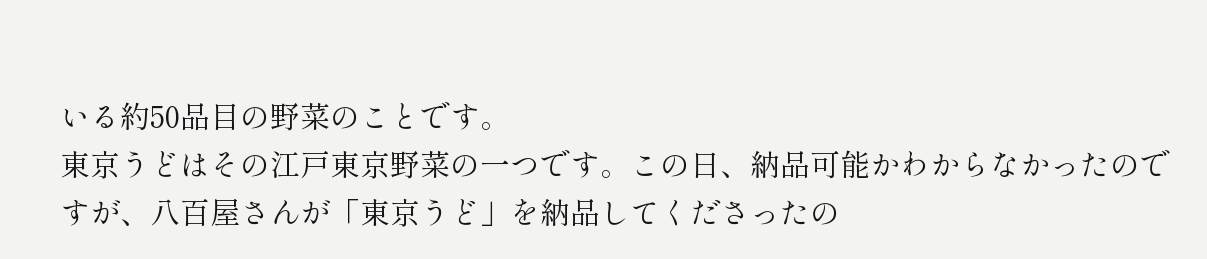いる約50品目の野菜のことです。
東京うどはその江戸東京野菜の一つです。この日、納品可能かわからなかったのですが、八百屋さんが「東京うど」を納品してくださったの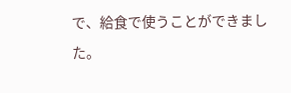で、給食で使うことができました。